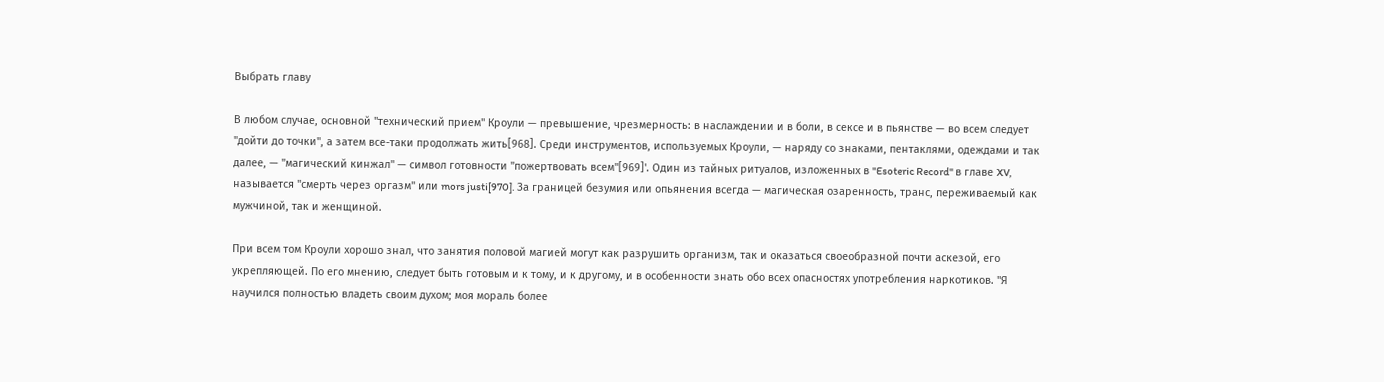Выбрать главу

В любом случае, основной "технический прием" Кроули — превышение, чрезмерность: в наслаждении и в боли, в сексе и в пьянстве — во всем следует "дойти до точки", а затем все-таки продолжать жить[968]. Среди инструментов, используемых Кроули, — наряду со знаками, пентаклями, одеждами и так далее, — "магический кинжал" — символ готовности "пожертвовать всем"[969]'. Один из тайных ритуалов, изложенных в "Esoteric Record" в главе XV, называется "смерть через оргазм" или mors justi[970]. За границей безумия или опьянения всегда — магическая озаренность, транс, переживаемый как мужчиной, так и женщиной.

При всем том Кроули хорошо знал, что занятия половой магией могут как разрушить организм, так и оказаться своеобразной почти аскезой, его укрепляющей. По его мнению, следует быть готовым и к тому, и к другому, и в особенности знать обо всех опасностях употребления наркотиков. "Я научился полностью владеть своим духом; моя мораль более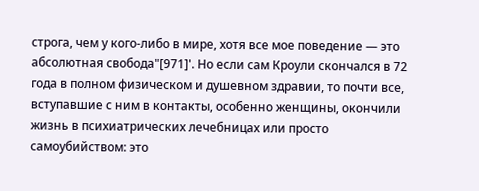строга, чем у кого-либо в мире, хотя все мое поведение — это абсолютная свобода"[971]'. Но если сам Кроули скончался в 72 года в полном физическом и душевном здравии, то почти все, вступавшие с ним в контакты, особенно женщины, окончили жизнь в психиатрических лечебницах или просто самоубийством: это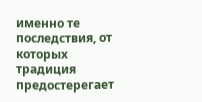именно те последствия, от которых традиция предостерегает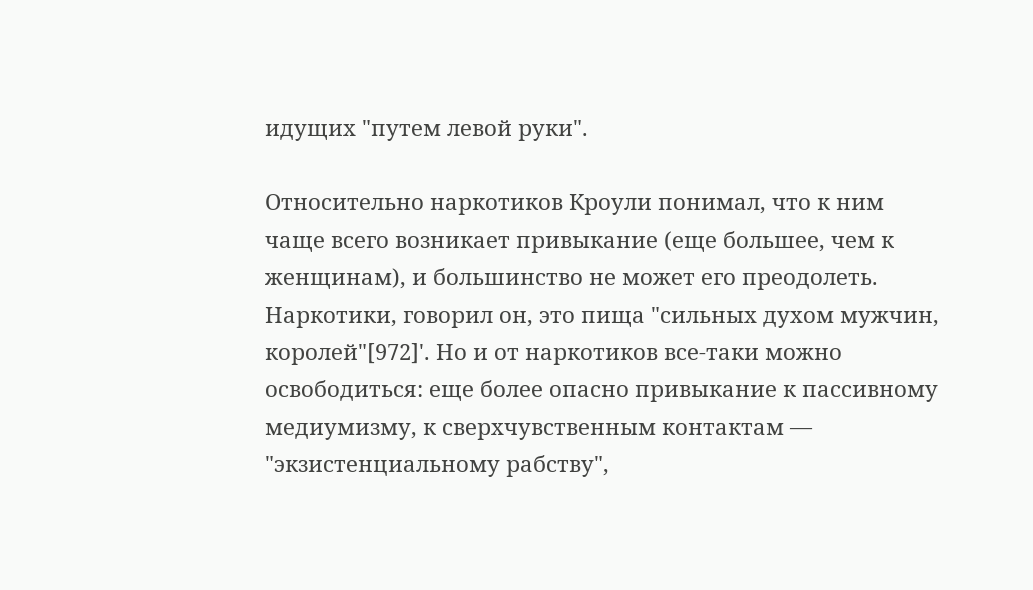идущих "путем левой руки".

Относительно наркотиков Кроули понимал, что к ним чаще всего возникает привыкание (еще большее, чем к женщинам), и большинство не может его преодолеть. Наркотики, говорил он, это пища "сильных духом мужчин, королей"[972]'. Но и от наркотиков все-таки можно освободиться: еще более опасно привыкание к пассивному медиумизму, к сверхчувственным контактам — "экзистенциальному рабству",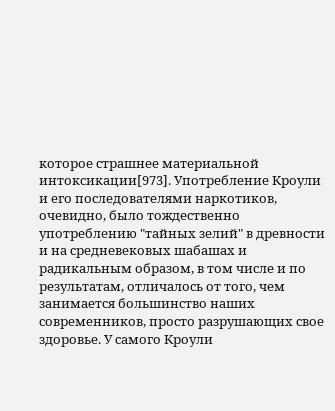которое страшнее материальной интоксикации[973]. Употребление Кроули и его последователями наркотиков, очевидно, было тождественно употреблению "тайных зелий" в древности и на средневековых шабашах и радикальным образом, в том числе и по результатам, отличалось от того, чем занимается большинство наших современников, просто разрушающих свое здоровье. У самого Кроули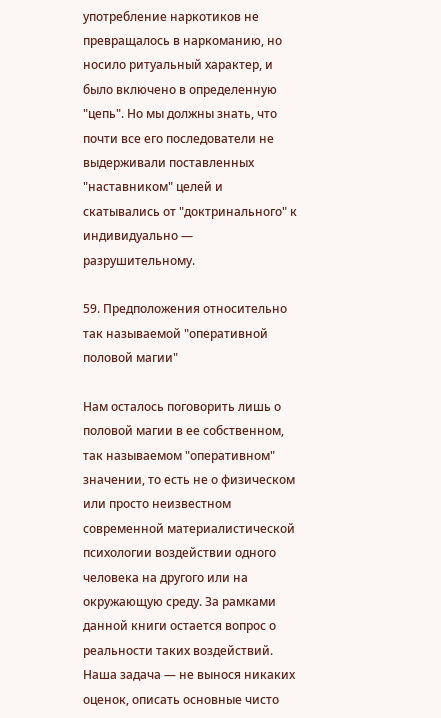употребление наркотиков не превращалось в наркоманию, но носило ритуальный характер, и было включено в определенную "цепь". Но мы должны знать, что почти все его последователи не выдерживали поставленных "наставником" целей и скатывались от "доктринального" к индивидуально — разрушительному.

59. Предположения относительно так называемой "оперативной половой магии"

Нам осталось поговорить лишь о половой магии в ее собственном, так называемом "оперативном" значении, то есть не о физическом или просто неизвестном современной материалистической психологии воздействии одного человека на другого или на окружающую среду. За рамками данной книги остается вопрос о реальности таких воздействий. Наша задача — не вынося никаких оценок, описать основные чисто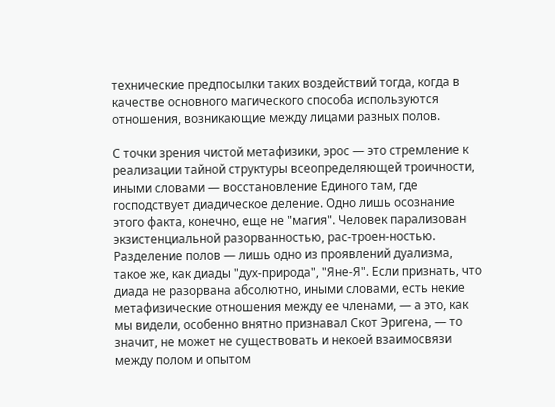технические предпосылки таких воздействий тогда, когда в качестве основного магического способа используются отношения, возникающие между лицами разных полов.

С точки зрения чистой метафизики, эрос — это стремление к реализации тайной структуры всеопределяющей троичности, иными словами — восстановление Единого там, где господствует диадическое деление. Одно лишь осознание этого факта, конечно, еще не "магия". Человек парализован экзистенциальной разорванностью, рас-троен-ностью. Разделение полов — лишь одно из проявлений дуализма, такое же, как диады "дух-природа", "Яне-Я". Ecли признать, что диада не разорвана абсолютно, иными словами, есть некие метафизические отношения между ее членами, — а это, как мы видели, особенно внятно признавал Скот Эригена, — то значит, не может не существовать и некоей взаимосвязи между полом и опытом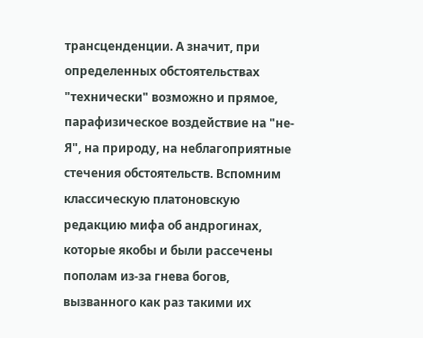трансценденции. А значит, при определенных обстоятельствах "технически" возможно и прямое, парафизическое воздействие на "не-Я", на природу, на неблагоприятные стечения обстоятельств. Вспомним классическую платоновскую редакцию мифа об андрогинах, которые якобы и были рассечены пополам из-за гнева богов, вызванного как раз такими их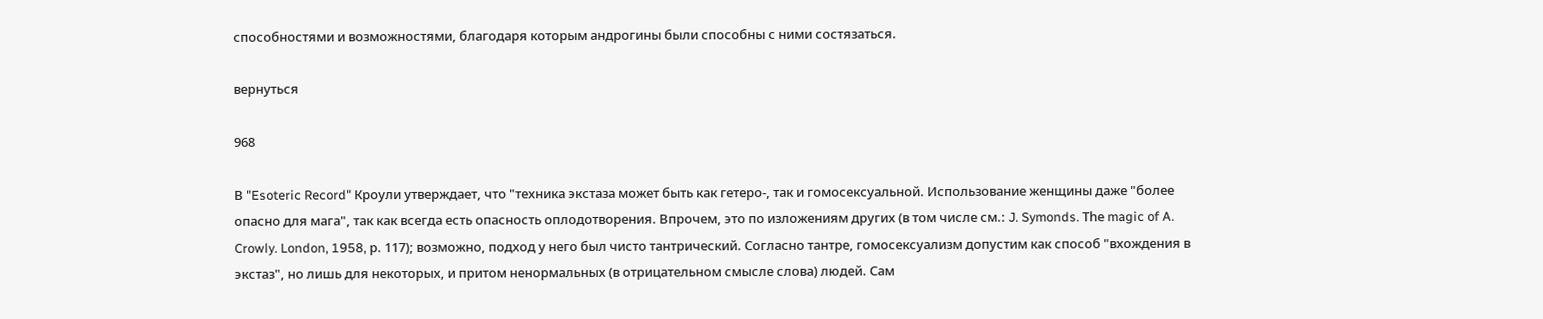способностями и возможностями, благодаря которым андрогины были способны с ними состязаться.

вернуться

968

В "Esoteric Record" Кроули утверждает, что "техника экстаза может быть как гетеро-, так и гомосексуальной. Использование женщины даже "более опасно для мага", так как всегда есть опасность оплодотворения. Впрочем, это по изложениям других (в том числе см.: J. Symonds. Тhе magic of A. Crowly. London, 1958, р. 117); возможно, подход у него был чисто тантрический. Согласно тантре, гомосексуализм допустим как способ "вхождения в экстаз", но лишь для некоторых, и притом ненормальных (в отрицательном смысле слова) людей. Сам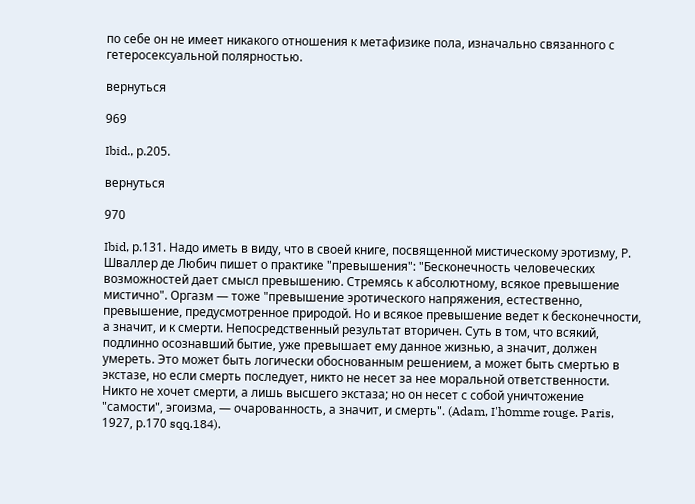по себе он не имеет никакого отношения к метафизике пола, изначально связанного с гетеросексуальной полярностью.

вернуться

969

Ibid., р.205.

вернуться

970

Ibid, р.131. Надо иметь в виду, что в своей книге, посвященной мистическому эротизму, Р. Шваллер де Любич пишет о практике "превышения": "Бесконечность человеческих возможностей дает смысл превышению. Стремясь к абсолютному, всякое превышение мистично". Оргазм — тоже "превышение эротического напряжения, естественно, превышение, предусмотренное природой. Но и всякое превышение ведет к бесконечности, а значит, и к смерти. Непосредственный результат вторичен. Суть в том, что всякий, подлинно осознавший бытие, уже превышает ему данное жизнью, а значит, должен умереть. Это может быть логически обоснованным решением, а может быть смертью в экстазе, но если смерть последует, никто не несет за нее моральной ответственности. Никто не хочет смерти, а лишь высшего экстаза; но он несет с собой уничтожение "самости", эгоизма, — очарованность, а значит, и смерть". (Adam, I'hоmme rouge. Paris, 1927, р.170 sqq.184).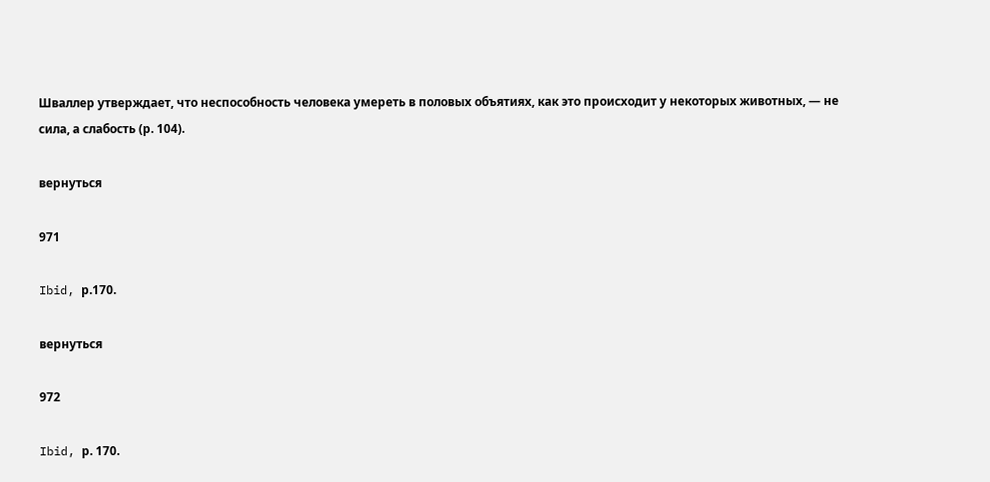Шваллер утверждает, что неспособность человека умереть в половых объятиях, как это происходит у некоторых животных, — не сила, а слабость (р. 104).

вернуться

971

Ibid, р.170.

вернуться

972

Ibid, р. 170.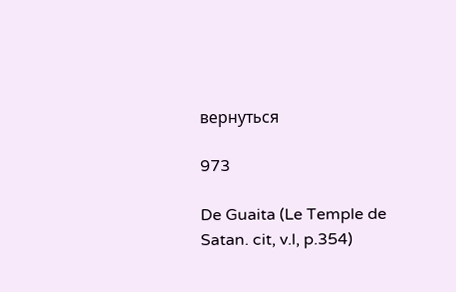вернуться

973

De Guaita (Le Temple de Satan. cit, v.l, p.354)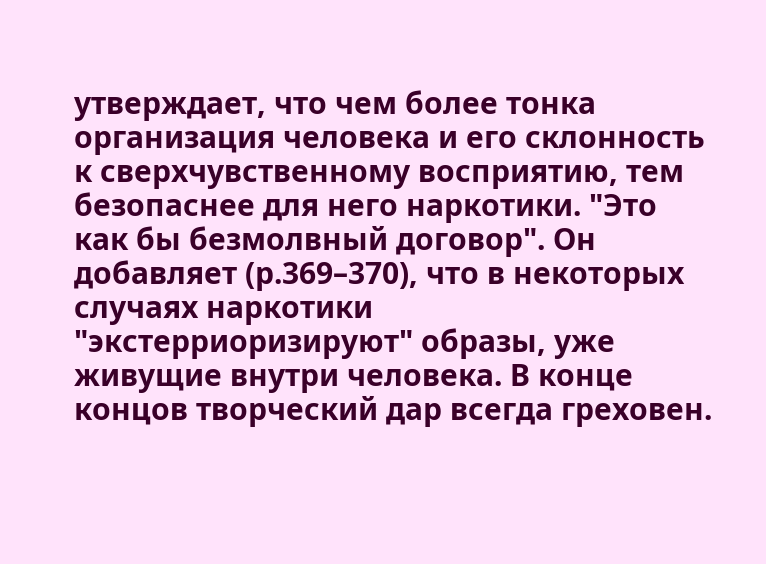утверждает, что чем более тонка организация человека и его склонность к сверхчувственному восприятию, тем безопаснее для него наркотики. "Это как бы безмолвный договор". Он добавляет (р.369–370), что в некоторых случаях наркотики "экстерриоризируют" образы, уже живущие внутри человека. В конце концов творческий дар всегда греховен.